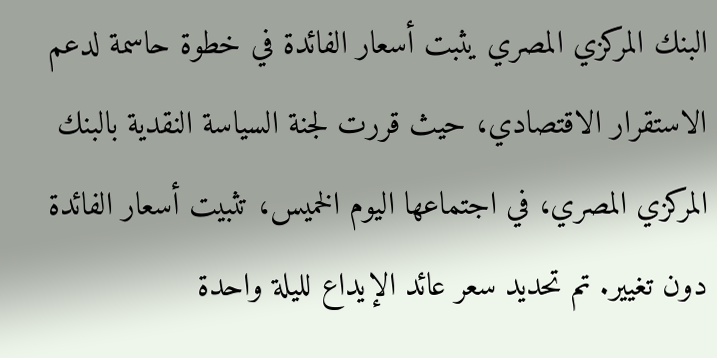البنك المركزي المصري يثبت أسعار الفائدة في خطوة حاسمة لدعم الاستقرار الاقتصادي، حيث قررت لجنة السياسة النقدية بالبنك المركزي المصري، في اجتماعها اليوم الخميس، تثبيت أسعار الفائدة دون تغيير. تم تحديد سعر عائد الإيداع لليلة واحدة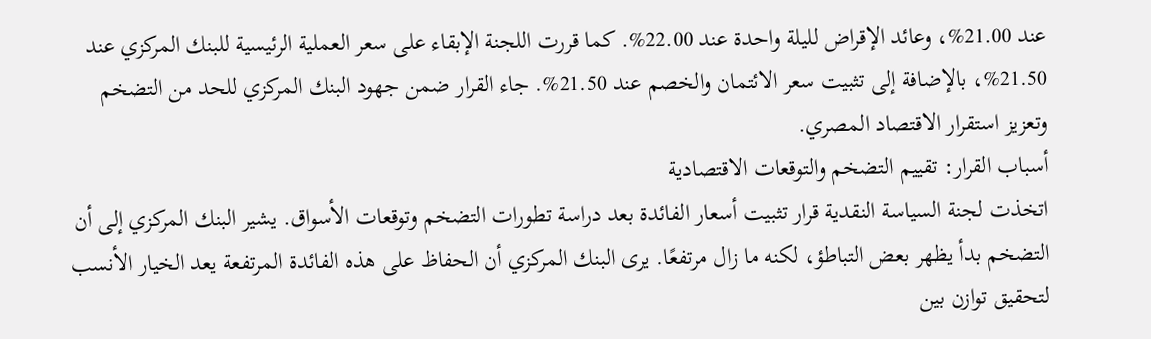عند 21.00%، وعائد الإقراض لليلة واحدة عند 22.00%. كما قررت اللجنة الإبقاء على سعر العملية الرئيسية للبنك المركزي عند 21.50%، بالإضافة إلى تثبيت سعر الائتمان والخصم عند 21.50%. جاء القرار ضمن جهود البنك المركزي للحد من التضخم وتعزيز استقرار الاقتصاد المصري.
أسباب القرار: تقييم التضخم والتوقعات الاقتصادية
اتخذت لجنة السياسة النقدية قرار تثبيت أسعار الفائدة بعد دراسة تطورات التضخم وتوقعات الأسواق. يشير البنك المركزي إلى أن التضخم بدأ يظهر بعض التباطؤ، لكنه ما زال مرتفعًا. يرى البنك المركزي أن الحفاظ على هذه الفائدة المرتفعة يعد الخيار الأنسب لتحقيق توازن بين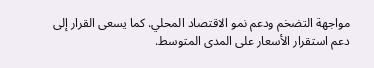مواجهة التضخم ودعم نمو الاقتصاد المحلي. كما يسعى القرار إلى دعم استقرار الأسعار على المدى المتوسط.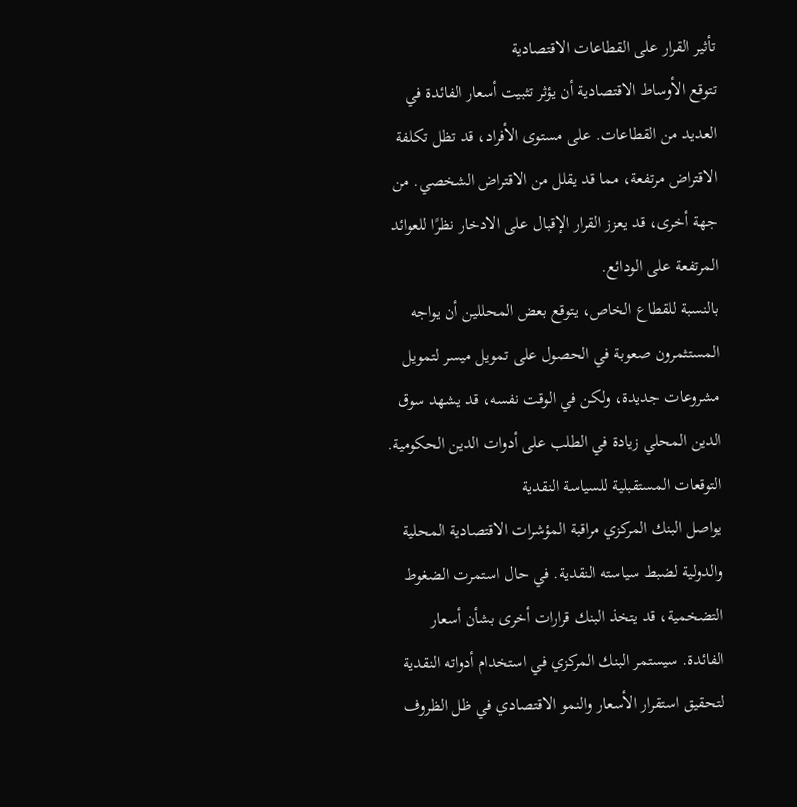تأثير القرار على القطاعات الاقتصادية
تتوقع الأوساط الاقتصادية أن يؤثر تثبيت أسعار الفائدة في العديد من القطاعات. على مستوى الأفراد، قد تظل تكلفة الاقتراض مرتفعة، مما قد يقلل من الاقتراض الشخصي. من جهة أخرى، قد يعزز القرار الإقبال على الادخار نظرًا للعوائد المرتفعة على الودائع.
بالنسبة للقطاع الخاص، يتوقع بعض المحللين أن يواجه المستثمرون صعوبة في الحصول على تمويل ميسر لتمويل مشروعات جديدة، ولكن في الوقت نفسه، قد يشهد سوق الدين المحلي زيادة في الطلب على أدوات الدين الحكومية.
التوقعات المستقبلية للسياسة النقدية
يواصل البنك المركزي مراقبة المؤشرات الاقتصادية المحلية والدولية لضبط سياسته النقدية. في حال استمرت الضغوط التضخمية، قد يتخذ البنك قرارات أخرى بشأن أسعار الفائدة. سيستمر البنك المركزي في استخدام أدواته النقدية لتحقيق استقرار الأسعار والنمو الاقتصادي في ظل الظروف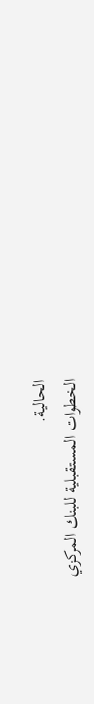الحالية.
الخطوات المستقبلية للبنك المركزي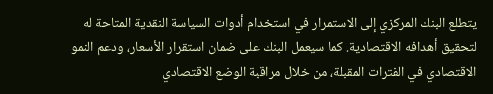يتطلع البنك المركزي إلى الاستمرار في استخدام أدوات السياسة النقدية المتاحة له لتحقيق أهدافه الاقتصادية. كما سيعمل البنك على ضمان استقرار الأسعار، ودعم النمو الاقتصادي في الفترات المقبلة، من خلال مراقبة الوضع الاقتصادي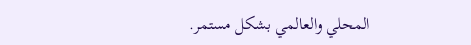المحلي والعالمي بشكل مستمر.